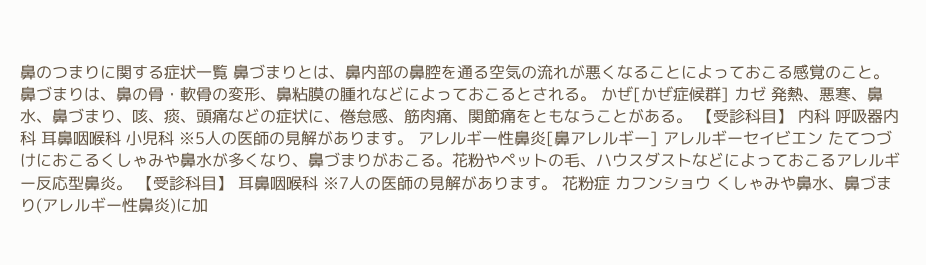鼻のつまりに関する症状一覧 鼻づまりとは、鼻内部の鼻腔を通る空気の流れが悪くなることによっておこる感覚のこと。鼻づまりは、鼻の骨・軟骨の変形、鼻粘膜の腫れなどによっておこるとされる。 かぜ[かぜ症候群] カゼ 発熱、悪寒、鼻水、鼻づまり、咳、痰、頭痛などの症状に、倦怠感、筋肉痛、関節痛をともなうことがある。 【受診科目】 内科 呼吸器内科 耳鼻咽喉科 小児科 ※5人の医師の見解があります。 アレルギー性鼻炎[鼻アレルギー] アレルギーセイビエン たてつづけにおこるくしゃみや鼻水が多くなり、鼻づまりがおこる。花粉やペットの毛、ハウスダストなどによっておこるアレルギー反応型鼻炎。 【受診科目】 耳鼻咽喉科 ※7人の医師の見解があります。 花粉症 カフンショウ くしゃみや鼻水、鼻づまり(アレルギー性鼻炎)に加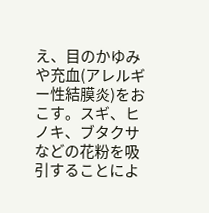え、目のかゆみや充血(アレルギー性結膜炎)をおこす。スギ、ヒノキ、ブタクサなどの花粉を吸引することによ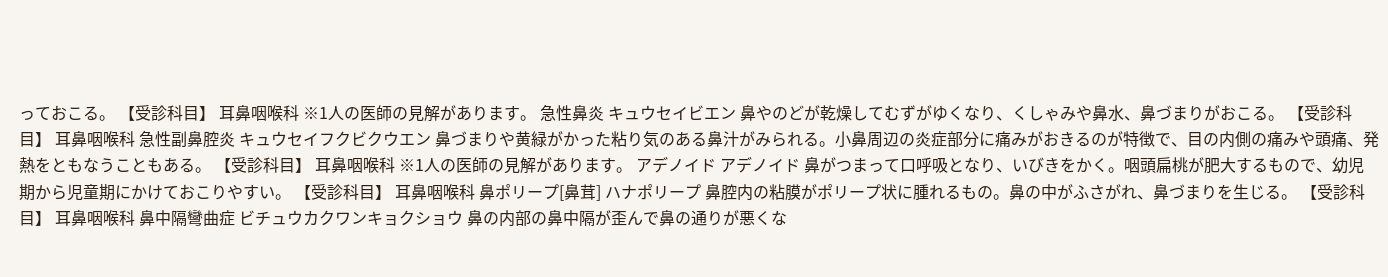っておこる。 【受診科目】 耳鼻咽喉科 ※1人の医師の見解があります。 急性鼻炎 キュウセイビエン 鼻やのどが乾燥してむずがゆくなり、くしゃみや鼻水、鼻づまりがおこる。 【受診科目】 耳鼻咽喉科 急性副鼻腔炎 キュウセイフクビクウエン 鼻づまりや黄緑がかった粘り気のある鼻汁がみられる。小鼻周辺の炎症部分に痛みがおきるのが特徴で、目の内側の痛みや頭痛、発熱をともなうこともある。 【受診科目】 耳鼻咽喉科 ※1人の医師の見解があります。 アデノイド アデノイド 鼻がつまって口呼吸となり、いびきをかく。咽頭扁桃が肥大するもので、幼児期から児童期にかけておこりやすい。 【受診科目】 耳鼻咽喉科 鼻ポリープ[鼻茸] ハナポリープ 鼻腔内の粘膜がポリープ状に腫れるもの。鼻の中がふさがれ、鼻づまりを生じる。 【受診科目】 耳鼻咽喉科 鼻中隔彎曲症 ビチュウカクワンキョクショウ 鼻の内部の鼻中隔が歪んで鼻の通りが悪くな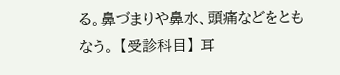る。鼻づまりや鼻水、頭痛などをともなう。 【受診科目】 耳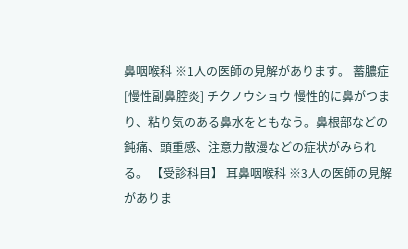鼻咽喉科 ※1人の医師の見解があります。 蓄膿症[慢性副鼻腔炎] チクノウショウ 慢性的に鼻がつまり、粘り気のある鼻水をともなう。鼻根部などの鈍痛、頭重感、注意力散漫などの症状がみられる。 【受診科目】 耳鼻咽喉科 ※3人の医師の見解がありま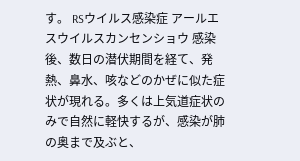す。 RSウイルス感染症 アールエスウイルスカンセンショウ 感染後、数日の潜伏期間を経て、発熱、鼻水、咳などのかぜに似た症状が現れる。多くは上気道症状のみで自然に軽快するが、感染が肺の奥まで及ぶと、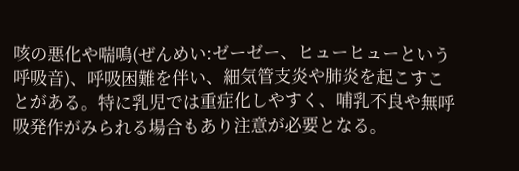咳の悪化や喘鳴(ぜんめい:ゼーゼー、ヒューヒューという呼吸音)、呼吸困難を伴い、細気管支炎や肺炎を起こすことがある。特に乳児では重症化しやすく、哺乳不良や無呼吸発作がみられる場合もあり注意が必要となる。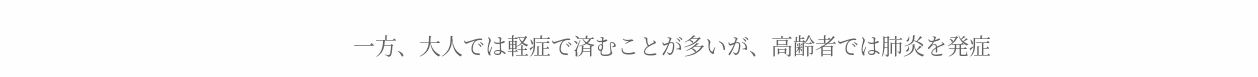一方、大人では軽症で済むことが多いが、高齢者では肺炎を発症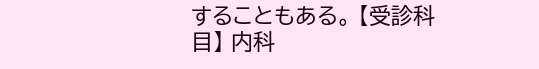することもある。 【受診科目】 内科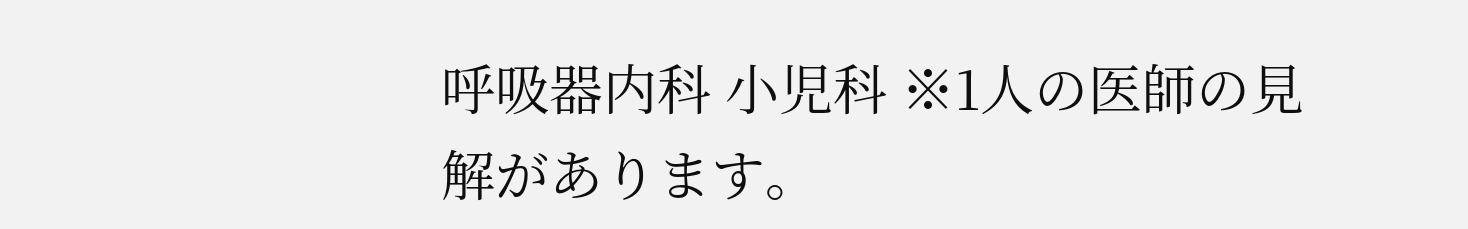呼吸器内科 小児科 ※1人の医師の見解があります。